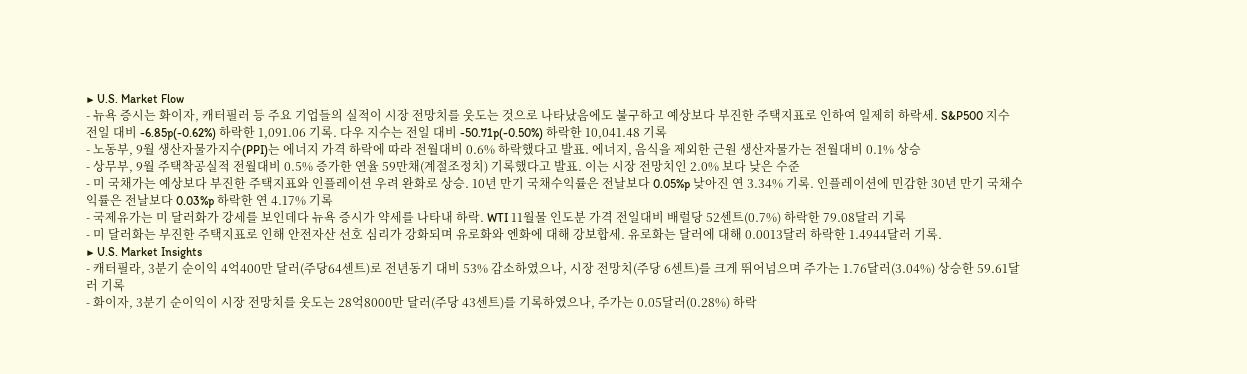▶ U.S. Market Flow
- 뉴욕 증시는 화이자, 캐터필러 등 주요 기업들의 실적이 시장 전망치를 웃도는 것으로 나타났음에도 불구하고 예상보다 부진한 주택지표로 인하여 일제히 하락세. S&P500 지수 전일 대비 -6.85p(-0.62%) 하락한 1,091.06 기록. 다우 지수는 전일 대비 -50.71p(-0.50%) 하락한 10,041.48 기록
- 노동부, 9월 생산자물가지수(PPI)는 에너지 가격 하락에 따라 전월대비 0.6% 하락했다고 발표. 에너지, 음식을 제외한 근원 생산자물가는 전월대비 0.1% 상승
- 상무부, 9월 주택착공실적 전월대비 0.5% 증가한 연율 59만채(계절조정치) 기록했다고 발표. 이는 시장 전망치인 2.0% 보다 낮은 수준
- 미 국채가는 예상보다 부진한 주택지표와 인플레이션 우려 완화로 상승. 10년 만기 국채수익률은 전날보다 0.05%p 낮아진 연 3.34% 기록. 인플레이션에 민감한 30년 만기 국채수익률은 전날보다 0.03%p 하락한 연 4.17% 기록
- 국제유가는 미 달러화가 강세를 보인데다 뉴욕 증시가 약세를 나타내 하락. WTI 11월물 인도분 가격 전일대비 배럴당 52센트(0.7%) 하락한 79.08달러 기록
- 미 달러화는 부진한 주택지표로 인해 안전자산 선호 심리가 강화되며 유로화와 엔화에 대해 강보합세. 유로화는 달러에 대해 0.0013달러 하락한 1.4944달러 기록.
▶ U.S. Market Insights
- 캐터필라, 3분기 순이익 4억400만 달러(주당64센트)로 전년동기 대비 53% 감소하였으나, 시장 전망치(주당 6센트)를 크게 뛰어넘으며 주가는 1.76달러(3.04%) 상승한 59.61달러 기록
- 화이자, 3분기 순이익이 시장 전망치를 웃도는 28억8000만 달러(주당 43센트)를 기록하였으나, 주가는 0.05달러(0.28%) 하락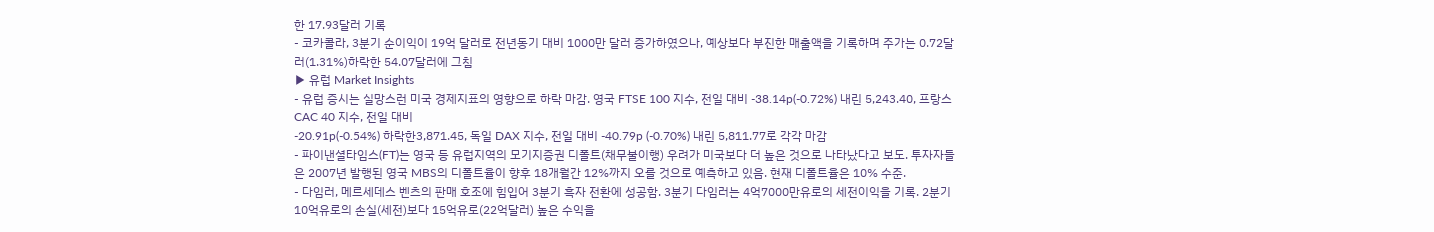한 17.93달러 기록
- 코카콜라, 3분기 순이익이 19억 달러로 전년동기 대비 1000만 달러 증가하였으나, 예상보다 부진한 매출액을 기록하며 주가는 0.72달러(1.31%)하락한 54.07달러에 그침
▶ 유럽 Market Insights
- 유럽 증시는 실망스런 미국 경제지표의 영향으로 하락 마감. 영국 FTSE 100 지수, 전일 대비 -38.14p(-0.72%) 내린 5,243.40, 프랑스 CAC 40 지수, 전일 대비
-20.91p(-0.54%) 하락한3,871.45, 독일 DAX 지수, 전일 대비 -40.79p (-0.70%) 내린 5,811.77로 각각 마감
- 파이낸셜타임스(FT)는 영국 등 유럽지역의 모기지증권 디폴트(채무불이행) 우려가 미국보다 더 높은 것으로 나타났다고 보도. 투자자들은 2007년 발행된 영국 MBS의 디폴트율이 향후 18개월간 12%까지 오를 것으로 예측하고 있음. 현재 디폴트율은 10% 수준.
- 다임러, 메르세데스 벤츠의 판매 호조에 힘입어 3분기 흑자 전환에 성공함. 3분기 다임러는 4억7000만유로의 세전이익을 기록. 2분기 10억유로의 손실(세전)보다 15억유로(22억달러) 높은 수익을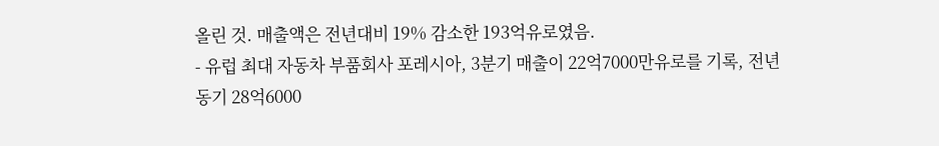올린 것. 매출액은 전년대비 19% 감소한 193억유로였음.
- 유럽 최대 자동차 부품회사 포레시아, 3분기 매출이 22억7000만유로를 기록, 전년동기 28억6000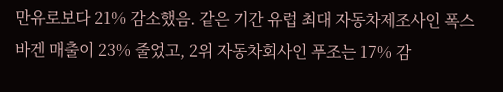만유로보다 21% 감소했음. 같은 기간 유럽 최대 자동차제조사인 폭스바겐 매출이 23% 줄었고, 2위 자동차회사인 푸조는 17% 감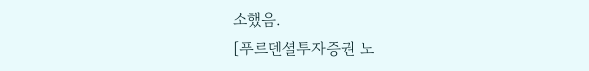소했음.
[푸르덴셜투자증권 노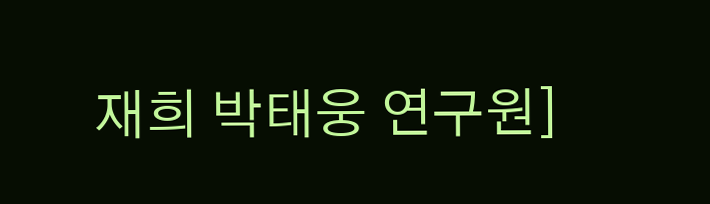재희 박태웅 연구원]